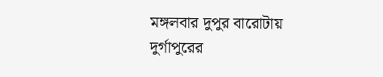মঙ্গলবার দুপুর বারোটায় দুর্গাপুরের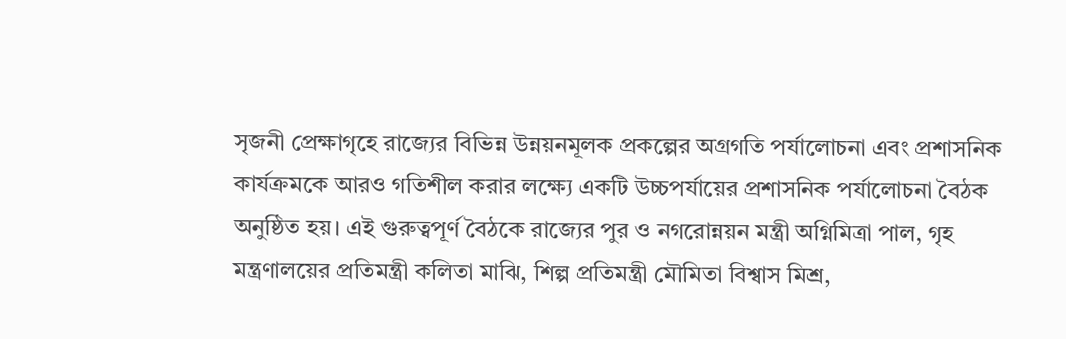সৃজনী প্রেক্ষাগৃহে রাজ্যের বিভিন্ন উন্নয়নমূলক প্রকল্পের অগ্রগতি পর্যালোচনা এবং প্রশাসনিক কার্যক্রমকে আরও গতিশীল করার লক্ষ্যে একটি উচ্চপর্যায়ের প্রশাসনিক পর্যালোচনা বৈঠক অনুষ্ঠিত হয়। এই গুরুত্বপূর্ণ বৈঠকে রাজ্যের পুর ও নগরোন্নয়ন মন্ত্রী অগ্নিমিত্রা পাল, গৃহ মন্ত্রণালয়ের প্রতিমন্ত্রী কলিতা মাঝি, শিল্প প্রতিমন্ত্রী মৌমিতা বিশ্বাস মিশ্র,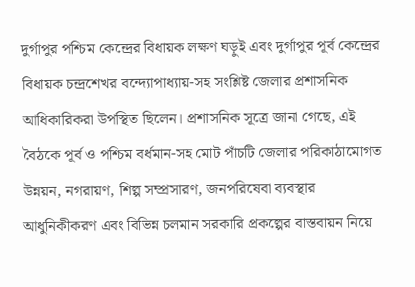দুর্গাপুর পশ্চিম কেন্দ্রের বিধায়ক লক্ষণ ঘড়ুই এবং দুর্গাপুর পূর্ব কেন্দ্রের বিধায়ক চন্দ্রশেখর বন্দ্যোপাধ্যায়-সহ সংশ্লিষ্ট জেলার প্রশাসনিক আধিকারিকরা উপস্থিত ছিলেন। প্রশাসনিক সূত্রে জানা গেছে, এই বৈঠকে পূর্ব ও পশ্চিম বর্ধমান-সহ মোট পাঁচটি জেলার পরিকাঠামোগত উন্নয়ন, নগরায়ণ, শিল্প সম্প্রসারণ, জনপরিষেবা ব্যবস্থার আধুনিকীকরণ এবং বিভিন্ন চলমান সরকারি প্রকল্পের বাস্তবায়ন নিয়ে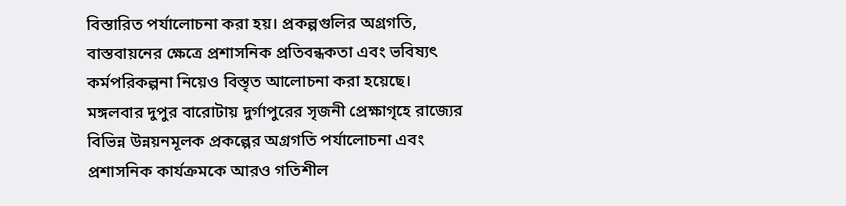বিস্তারিত পর্যালোচনা করা হয়। প্রকল্পগুলির অগ্রগতি, বাস্তবায়নের ক্ষেত্রে প্রশাসনিক প্রতিবন্ধকতা এবং ভবিষ্যৎ কর্মপরিকল্পনা নিয়েও বিস্তৃত আলোচনা করা হয়েছে।
মঙ্গলবার দুপুর বারোটায় দুর্গাপুরের সৃজনী প্রেক্ষাগৃহে রাজ্যের বিভিন্ন উন্নয়নমূলক প্রকল্পের অগ্রগতি পর্যালোচনা এবং প্রশাসনিক কার্যক্রমকে আরও গতিশীল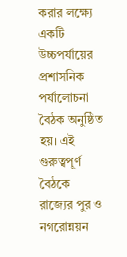করার লক্ষ্যে একটি উচ্চপর্যায়ের প্রশাসনিক পর্যালোচনা বৈঠক অনুষ্ঠিত হয়। এই গুরুত্বপূর্ণ বৈঠকে রাজ্যের পুর ও নগরোন্নয়ন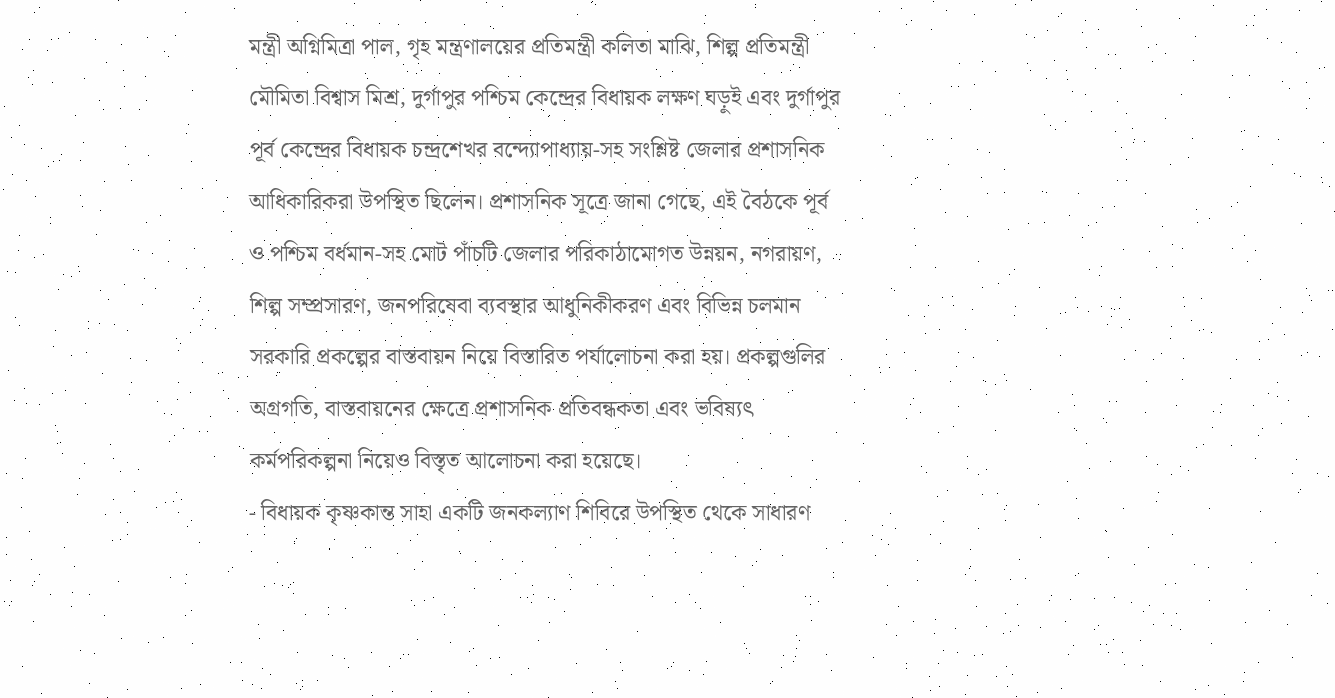মন্ত্রী অগ্নিমিত্রা পাল, গৃহ মন্ত্রণালয়ের প্রতিমন্ত্রী কলিতা মাঝি, শিল্প প্রতিমন্ত্রী মৌমিতা বিশ্বাস মিশ্র, দুর্গাপুর পশ্চিম কেন্দ্রের বিধায়ক লক্ষণ ঘড়ুই এবং দুর্গাপুর পূর্ব কেন্দ্রের বিধায়ক চন্দ্রশেখর বন্দ্যোপাধ্যায়-সহ সংশ্লিষ্ট জেলার প্রশাসনিক আধিকারিকরা উপস্থিত ছিলেন। প্রশাসনিক সূত্রে জানা গেছে, এই বৈঠকে পূর্ব ও পশ্চিম বর্ধমান-সহ মোট পাঁচটি জেলার পরিকাঠামোগত উন্নয়ন, নগরায়ণ, শিল্প সম্প্রসারণ, জনপরিষেবা ব্যবস্থার আধুনিকীকরণ এবং বিভিন্ন চলমান সরকারি প্রকল্পের বাস্তবায়ন নিয়ে বিস্তারিত পর্যালোচনা করা হয়। প্রকল্পগুলির অগ্রগতি, বাস্তবায়নের ক্ষেত্রে প্রশাসনিক প্রতিবন্ধকতা এবং ভবিষ্যৎ কর্মপরিকল্পনা নিয়েও বিস্তৃত আলোচনা করা হয়েছে।
- বিধায়ক কৃষ্ণকান্ত সাহা একটি জনকল্যাণ শিবিরে উপস্থিত থেকে সাধারণ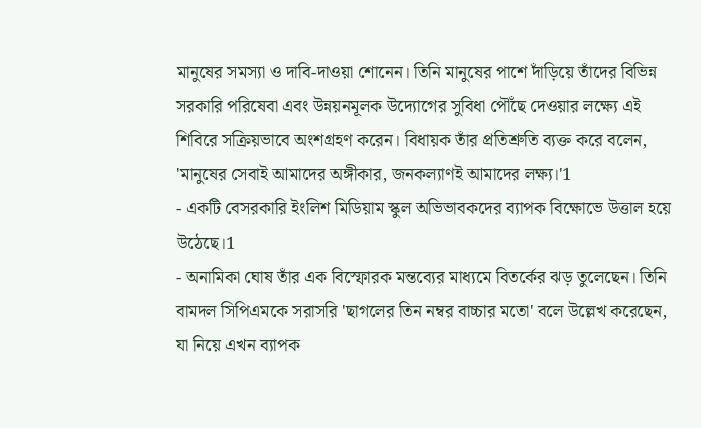মানুষের সমস্যা ও দাবি-দাওয়া শোনেন। তিনি মানুষের পাশে দাঁড়িয়ে তাঁদের বিভিন্ন সরকারি পরিষেবা এবং উন্নয়নমূলক উদ্যোগের সুবিধা পৌঁছে দেওয়ার লক্ষ্যে এই শিবিরে সক্রিয়ভাবে অংশগ্রহণ করেন। বিধায়ক তাঁর প্রতিশ্রুতি ব্যক্ত করে বলেন, 'মানুষের সেবাই আমাদের অঙ্গীকার, জনকল্যাণই আমাদের লক্ষ্য।'1
- একটি বেসরকারি ইংলিশ মিডিয়াম স্কুল অভিভাবকদের ব্যাপক বিক্ষোভে উত্তাল হয়ে উঠেছে।1
- অনামিকা ঘোষ তাঁর এক বিস্ফোরক মন্তব্যের মাধ্যমে বিতর্কের ঝড় তুলেছেন। তিনি বামদল সিপিএমকে সরাসরি 'ছাগলের তিন নম্বর বাচ্চার মতো' বলে উল্লেখ করেছেন, যা নিয়ে এখন ব্যাপক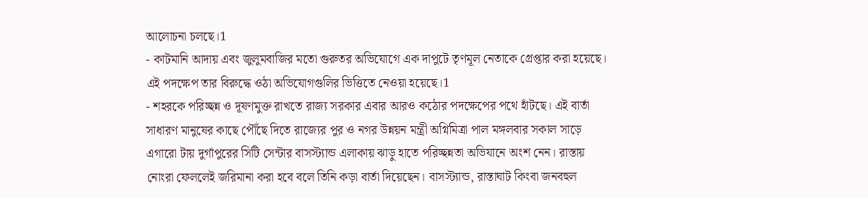আলোচনা চলছে।1
- কাটমানি আদায় এবং জুলুমবাজির মতো গুরুতর অভিযোগে এক দাপুটে তৃণমূল নেতাকে গ্রেপ্তার করা হয়েছে। এই পদক্ষেপ তার বিরুদ্ধে ওঠা অভিযোগগুলির ভিত্তিতে নেওয়া হয়েছে।1
- শহরকে পরিচ্ছন্ন ও দূষণমুক্ত রাখতে রাজ্য সরকার এবার আরও কঠোর পদক্ষেপের পথে হাঁটছে। এই বার্তা সাধারণ মানুষের কাছে পৌঁছে দিতে রাজ্যের পুর ও নগর উন্নয়ন মন্ত্রী অগ্নিমিত্রা পাল মঙ্গলবার সকাল সাড়ে এগারো টায় দুর্গাপুরের সিটি সেন্টার বাসস্ট্যান্ড এলাকায় ঝাড়ু হাতে পরিচ্ছন্নতা অভিযানে অংশ নেন। রাস্তায় নোংরা ফেললেই জরিমানা করা হবে বলে তিনি কড়া বার্তা দিয়েছেন। বাসস্ট্যান্ড, রাস্তাঘাট কিংবা জনবহুল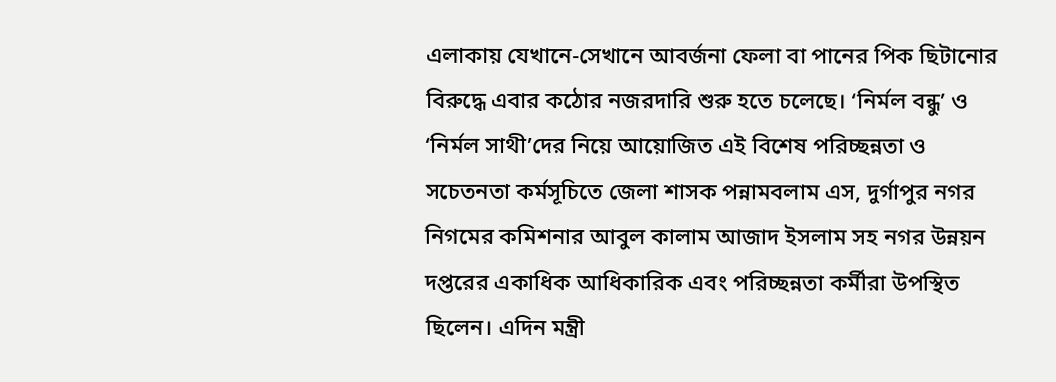এলাকায় যেখানে-সেখানে আবর্জনা ফেলা বা পানের পিক ছিটানোর বিরুদ্ধে এবার কঠোর নজরদারি শুরু হতে চলেছে। ‘নির্মল বন্ধু’ ও ‘নির্মল সাথী’দের নিয়ে আয়োজিত এই বিশেষ পরিচ্ছন্নতা ও সচেতনতা কর্মসূচিতে জেলা শাসক পন্নামবলাম এস, দুর্গাপুর নগর নিগমের কমিশনার আবুল কালাম আজাদ ইসলাম সহ নগর উন্নয়ন দপ্তরের একাধিক আধিকারিক এবং পরিচ্ছন্নতা কর্মীরা উপস্থিত ছিলেন। এদিন মন্ত্রী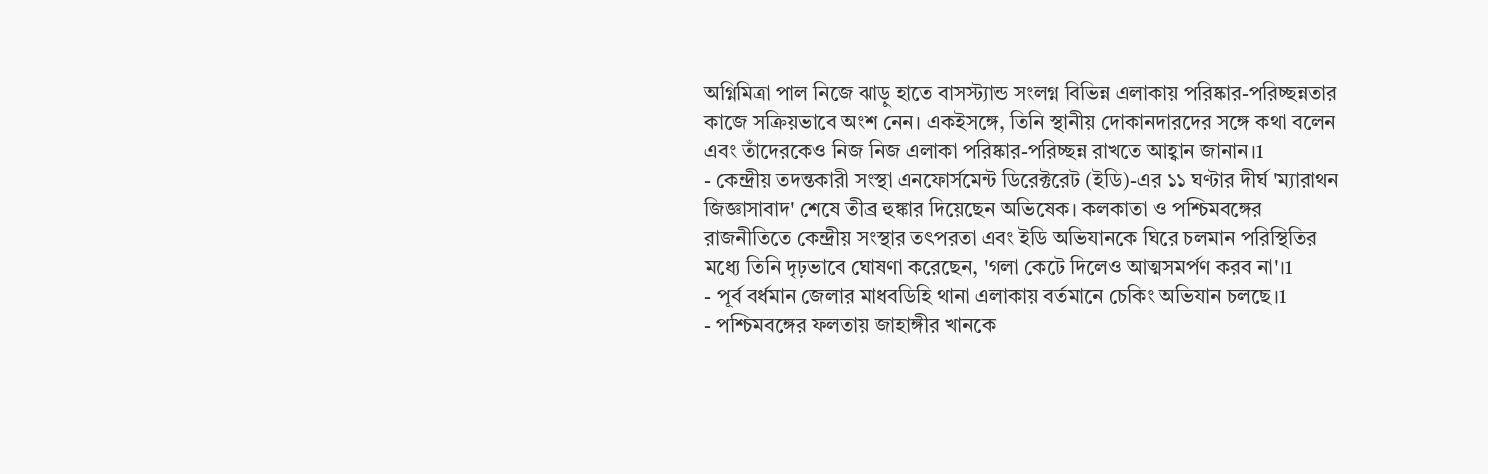অগ্নিমিত্রা পাল নিজে ঝাড়ু হাতে বাসস্ট্যান্ড সংলগ্ন বিভিন্ন এলাকায় পরিষ্কার-পরিচ্ছন্নতার কাজে সক্রিয়ভাবে অংশ নেন। একইসঙ্গে, তিনি স্থানীয় দোকানদারদের সঙ্গে কথা বলেন এবং তাঁদেরকেও নিজ নিজ এলাকা পরিষ্কার-পরিচ্ছন্ন রাখতে আহ্বান জানান।1
- কেন্দ্রীয় তদন্তকারী সংস্থা এনফোর্সমেন্ট ডিরেক্টরেট (ইডি)-এর ১১ ঘণ্টার দীর্ঘ 'ম্যারাথন জিজ্ঞাসাবাদ' শেষে তীব্র হুঙ্কার দিয়েছেন অভিষেক। কলকাতা ও পশ্চিমবঙ্গের রাজনীতিতে কেন্দ্রীয় সংস্থার তৎপরতা এবং ইডি অভিযানকে ঘিরে চলমান পরিস্থিতির মধ্যে তিনি দৃঢ়ভাবে ঘোষণা করেছেন, 'গলা কেটে দিলেও আত্মসমর্পণ করব না'।1
- পূর্ব বর্ধমান জেলার মাধবডিহি থানা এলাকায় বর্তমানে চেকিং অভিযান চলছে।1
- পশ্চিমবঙ্গের ফলতায় জাহাঙ্গীর খানকে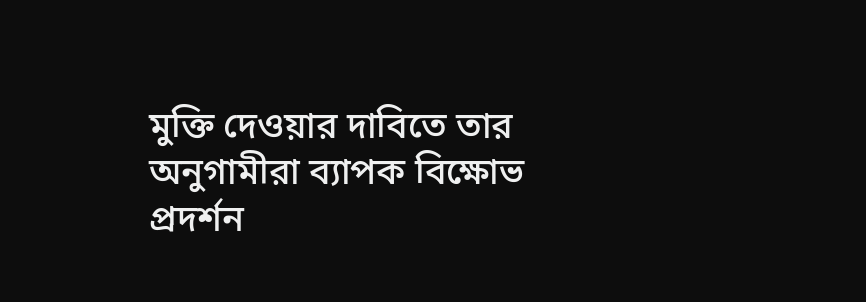মুক্তি দেওয়ার দাবিতে তার অনুগামীরা ব্যাপক বিক্ষোভ প্রদর্শন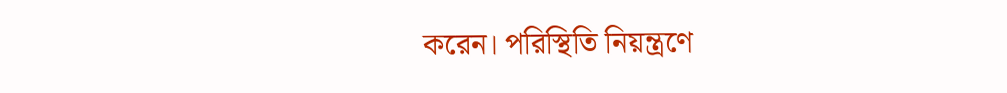করেন। পরিস্থিতি নিয়ন্ত্রণে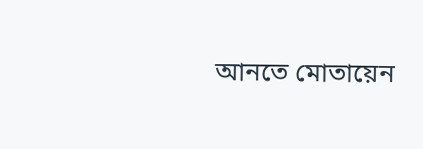আনতে মোতায়েন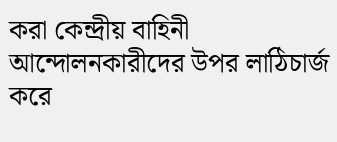করা কেন্দ্রীয় বাহিনী আন্দোলনকারীদের উপর লাঠিচার্জ করে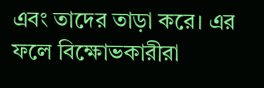এবং তাদের তাড়া করে। এর ফলে বিক্ষোভকারীরা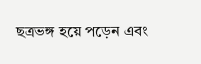ছত্রভঙ্গ হয়ে পড়েন এবং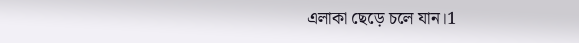এলাকা ছেড়ে চলে যান।1